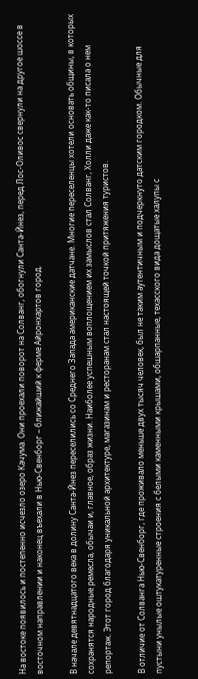На востоке появилось и постепенно исчезло озеро Качума. Они проехали поворот на Солванг, обогнули Санта-Йнез, перед Лос-Оливос свернули на другое шоссе в восточном направлении и наконец въехали в Нью-Свенборг – ближайший к ферме Айронхартов город.

В начале девятнадцатого века в долину Санта-Йнез переселились со Среднего Запада американские датчане. Многие переселенцы хотели основать общины, в которых сохранятся народные ремесла, обычаи и, главное, образ жизни. Наиболее успешным воплощением их замыслов стал Солванг, Холли даже как-то писала о нем репортаж. Этот город благодаря уникальной архитектуре, магазинам и ресторанам стал настоящей точкой притяжения туристов.

В отличие от Солванга Нью-Свенборг, где проживало меньше двух тысяч человек, был не таким аутентичным и подчеркнуто датским городком. Обычные для пустыни унылые оштукатуренные строения с белыми каменными крышами, обшарпанные, техасского вида дощатые халупы с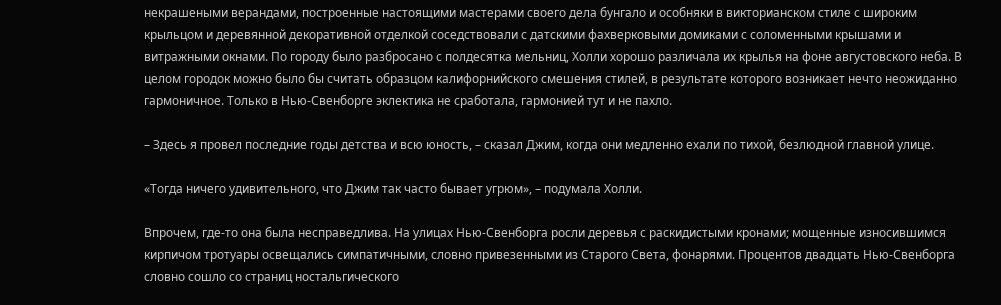некрашеными верандами, построенные настоящими мастерами своего дела бунгало и особняки в викторианском стиле с широким крыльцом и деревянной декоративной отделкой соседствовали с датскими фахверковыми домиками с соломенными крышами и витражными окнами. По городу было разбросано с полдесятка мельниц, Холли хорошо различала их крылья на фоне августовского неба. В целом городок можно было бы считать образцом калифорнийского смешения стилей, в результате которого возникает нечто неожиданно гармоничное. Только в Нью-Свенборге эклектика не сработала, гармонией тут и не пахло.

– Здесь я провел последние годы детства и всю юность, – сказал Джим, когда они медленно ехали по тихой, безлюдной главной улице.

«Тогда ничего удивительного, что Джим так часто бывает угрюм», – подумала Холли.

Впрочем, где-то она была несправедлива. На улицах Нью-Свенборга росли деревья с раскидистыми кронами; мощенные износившимся кирпичом тротуары освещались симпатичными, словно привезенными из Старого Света, фонарями. Процентов двадцать Нью-Свенборга словно сошло со страниц ностальгического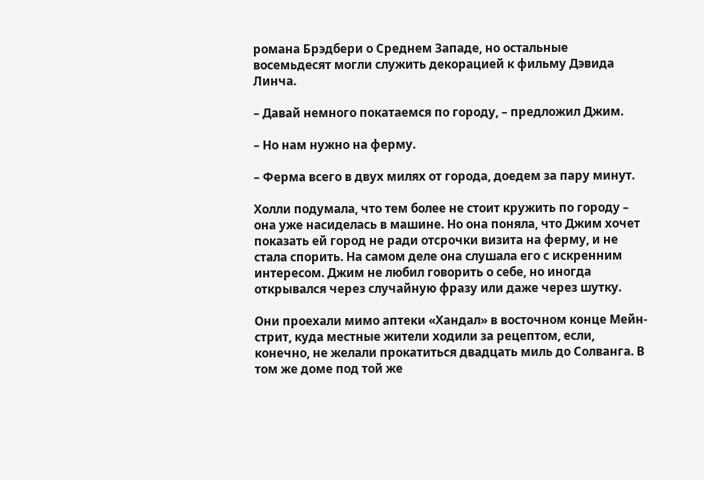романа Брэдбери о Среднем Западе, но остальные восемьдесят могли служить декорацией к фильму Дэвида Линча.

– Давай немного покатаемся по городу, – предложил Джим.

– Но нам нужно на ферму.

– Ферма всего в двух милях от города, доедем за пару минут.

Холли подумала, что тем более не стоит кружить по городу – она уже насиделась в машине. Но она поняла, что Джим хочет показать ей город не ради отсрочки визита на ферму, и не стала спорить. На самом деле она слушала его с искренним интересом. Джим не любил говорить о себе, но иногда открывался через случайную фразу или даже через шутку.

Они проехали мимо аптеки «Хандал» в восточном конце Мейн-стрит, куда местные жители ходили за рецептом, если, конечно, не желали прокатиться двадцать миль до Солванга. В том же доме под той же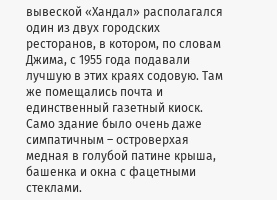вывеской «Хандал» располагался один из двух городских ресторанов, в котором, по словам Джима, с 1955 года подавали лучшую в этих краях содовую. Там же помещались почта и единственный газетный киоск. Само здание было очень даже симпатичным – островерхая медная в голубой патине крыша, башенка и окна с фацетными стеклами.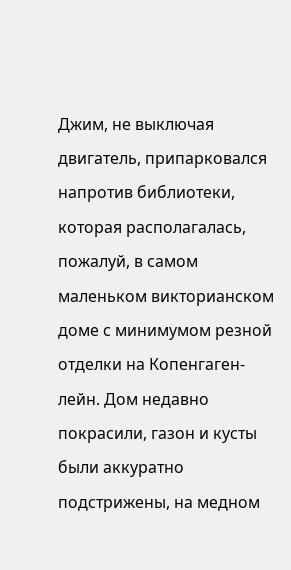Джим, не выключая двигатель, припарковался напротив библиотеки, которая располагалась, пожалуй, в самом маленьком викторианском доме с минимумом резной отделки на Копенгаген-лейн. Дом недавно покрасили, газон и кусты были аккуратно подстрижены, на медном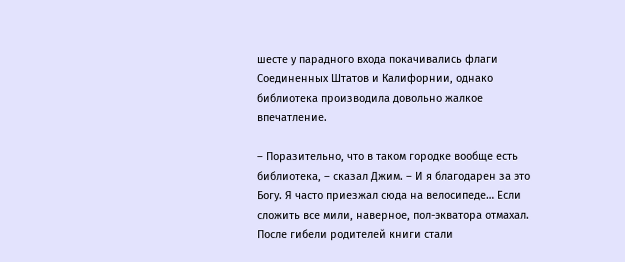шесте у парадного входа покачивались флаги Соединенных Штатов и Калифорнии, однако библиотека производила довольно жалкое впечатление.

– Поразительно, что в таком городке вообще есть библиотека, – сказал Джим. – И я благодарен за это Богу. Я часто приезжал сюда на велосипеде… Если сложить все мили, наверное, пол-экватора отмахал. После гибели родителей книги стали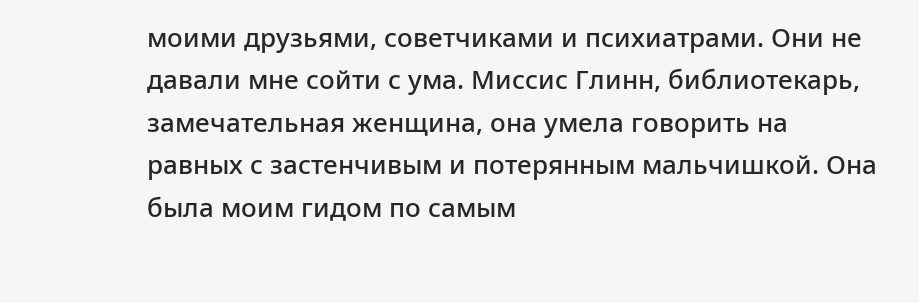моими друзьями, советчиками и психиатрами. Они не давали мне сойти с ума. Миссис Глинн, библиотекарь, замечательная женщина, она умела говорить на равных с застенчивым и потерянным мальчишкой. Она была моим гидом по самым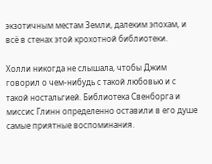экзотичным местам Земли, далеким эпохам, и всё в стенах этой крохотной библиотеки.

Холли никогда не слышала, чтобы Джим говорил о чем-нибудь с такой любовью и с такой ностальгией. Библиотека Свенборга и миссис Глинн определенно оставили в его душе самые приятные воспоминания.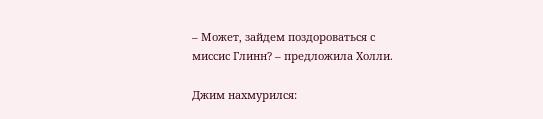– Может, зайдем поздороваться с миссис Глинн? – предложила Холли.

Джим нахмурился: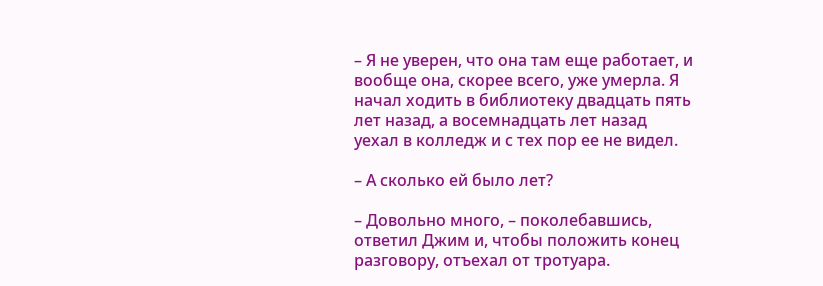– Я не уверен, что она там еще работает, и вообще она, скорее всего, уже умерла. Я начал ходить в библиотеку двадцать пять лет назад, а восемнадцать лет назад уехал в колледж и с тех пор ее не видел.

– А сколько ей было лет?

– Довольно много, – поколебавшись, ответил Джим и, чтобы положить конец разговору, отъехал от тротуара.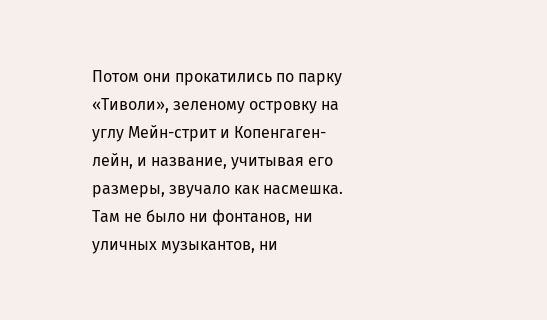Потом они прокатились по парку «Тиволи», зеленому островку на углу Мейн-стрит и Копенгаген-лейн, и название, учитывая его размеры, звучало как насмешка. Там не было ни фонтанов, ни уличных музыкантов, ни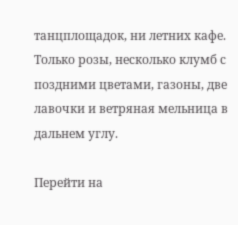танцплощадок, ни летних кафе. Только розы, несколько клумб с поздними цветами, газоны, две лавочки и ветряная мельница в дальнем углу.

Перейти на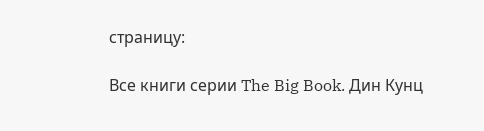страницу:

Все книги серии The Big Book. Дин Кунц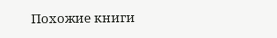Похожие книги